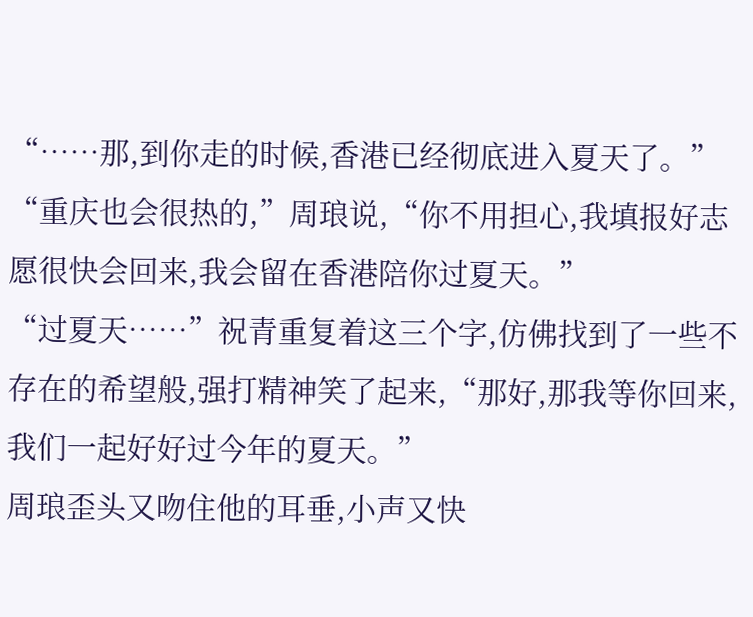“……那,到你走的时候,香港已经彻底进入夏天了。”
“重庆也会很热的,”周琅说,“你不用担心,我填报好志愿很快会回来,我会留在香港陪你过夏天。”
“过夏天……”祝青重复着这三个字,仿佛找到了一些不存在的希望般,强打精神笑了起来,“那好,那我等你回来,我们一起好好过今年的夏天。”
周琅歪头又吻住他的耳垂,小声又快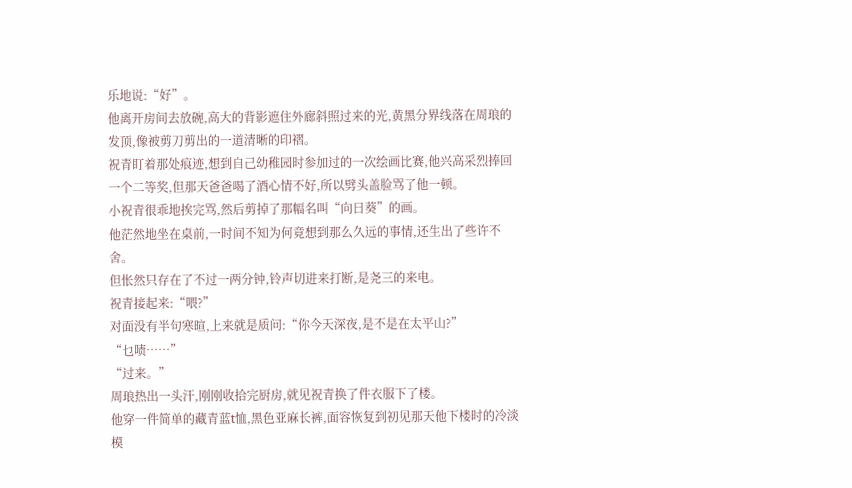乐地说:“好”。
他离开房间去放碗,高大的背影遮住外廊斜照过来的光,黄黑分界线落在周琅的发顶,像被剪刀剪出的一道清晰的印褶。
祝青盯着那处痕迹,想到自己幼稚园时参加过的一次绘画比赛,他兴高采烈捧回一个二等奖,但那天爸爸喝了酒心情不好,所以劈头盖脸骂了他一顿。
小祝青很乖地挨完骂,然后剪掉了那幅名叫“向日葵”的画。
他茫然地坐在桌前,一时间不知为何竟想到那么久远的事情,还生出了些许不舍。
但怅然只存在了不过一两分钟,铃声切进来打断,是尧三的来电。
祝青接起来:“喂?”
对面没有半句寒暄,上来就是质问:“你今天深夜,是不是在太平山?”
“乜啧……”
“过来。”
周琅热出一头汗,刚刚收拾完厨房,就见祝青换了件衣服下了楼。
他穿一件简单的藏青蓝t恤,黑色亚麻长裤,面容恢复到初见那天他下楼时的冷淡模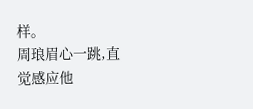样。
周琅眉心一跳,直觉感应他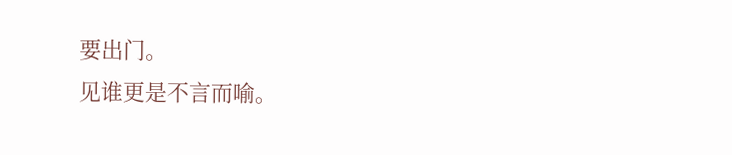要出门。
见谁更是不言而喻。